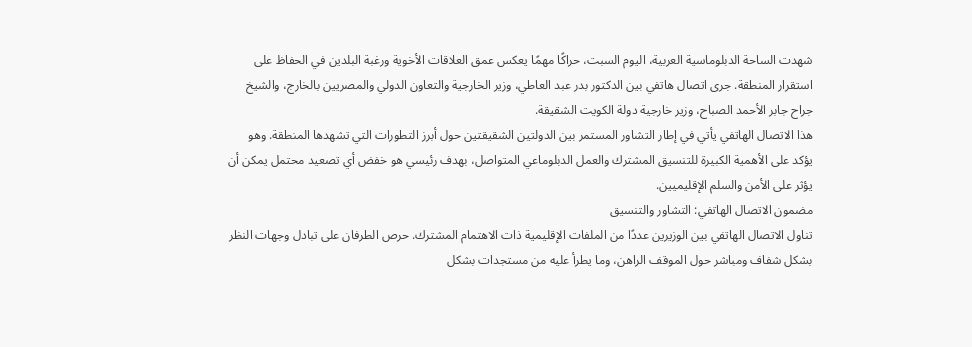شهدت الساحة الدبلوماسية العربية، اليوم السبت، حراكًا مهمًا يعكس عمق العلاقات الأخوية ورغبة البلدين في الحفاظ على استقرار المنطقة. جرى اتصال هاتفي بين الدكتور بدر عبد العاطي، وزير الخارجية والتعاون الدولي والمصريين بالخارج، والشيخ جراح جابر الأحمد الصباح، وزير خارجية دولة الكويت الشقيقة.
هذا الاتصال الهاتفي يأتي في إطار التشاور المستمر بين الدولتين الشقيقتين حول أبرز التطورات التي تشهدها المنطقة. وهو يؤكد على الأهمية الكبيرة للتنسيق المشترك والعمل الدبلوماعي المتواصل، بهدف رئيسي هو خفض أي تصعيد محتمل يمكن أن يؤثر على الأمن والسلم الإقليميين.
مضمون الاتصال الهاتفي: التشاور والتنسيق
تناول الاتصال الهاتفي بين الوزيرين عددًا من الملفات الإقليمية ذات الاهتمام المشترك. حرص الطرفان على تبادل وجهات النظر بشكل شفاف ومباشر حول الموقف الراهن، وما يطرأ عليه من مستجدات بشكل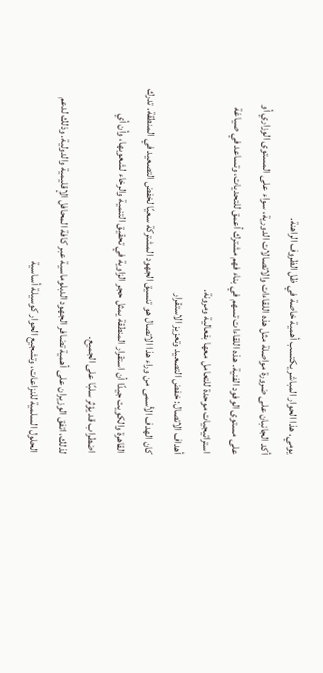يومي. هذا الحوار المباشر يكتسب أهمية خاصة في ظل الظروف الراهنة.
أكد الجانبان على ضرورة مواصلة مثل هذه اللقاءات والاتصالات الدورية، سواء على المستوى الوزاري أو على مستوى الوفود الفنية. هذه اللقاءات تسهم في بناء فهم مشترك أعمق للتحديات، وتساعد في صياغة استراتيجيات موحدة للتعامل معها بفعالية ومرونة.
أهداف الاتصال: خفض التصعيد وتعزيز الاستقرار
كان الهدف الأسمى من وراء هذا الاتصال هو تنسيق الجهود المشتركة سعيًا لخفض التصعيد في المنطقة. تدرك القاهرة والكويت جيدًا أن استقرار المنطقة يمثل حجر الزاوية في تحقيق التنمية والرخاء لشعوبها، وأن أي اضطراب قد يؤثر سلبًا على الجميع.
لذلك، اتفق الوزيران على أهمية تضافر الجهود الدبلوماسية عبر كافة المحافل الإقليمية والدولية. وذلك لدعم الحلول السلمية للنزاعات، وتشجيع الحوار كوسيلة أساسية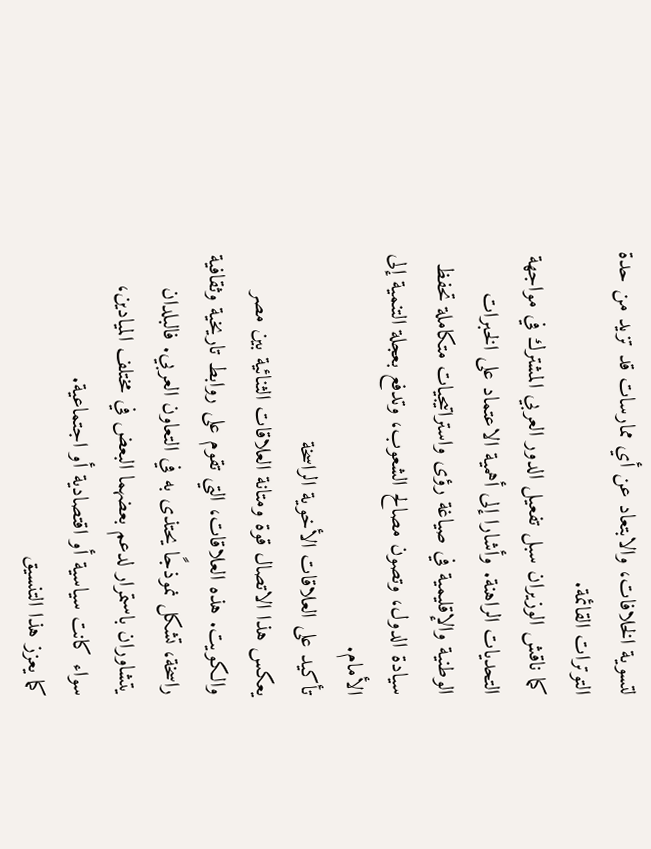لتسوية الخلافات، والابتعاد عن أي ممارسات قد تزيد من حدة التوترات القائمة.
كما ناقش الوزيران سبل تفعيل الدور العربي المشترك في مواجهة التحديات الراهنة. وأشارا إلى أهمية الاعتماد على الخبرات الوطنية والإقليمية في صياغة رؤى واستراتيجيات متكاملة تحفظ سيادة الدول، وتصون مصالح الشعوب، وتدفع بعجلة التنمية إلى الأمام.
تأكيد على العلاقات الأخوية الراسخة
يعكس هذا الاتصال قوة ومتانة العلاقات الثنائية بين مصر والكويت. هذه العلاقات، التي تقوم على روابط تاريخية وثقافية راسخة، تشكل نموذجًا يحتذى به في التعاون العربي. فالبلدان يتشاوران باستمرار لدعم بعضهما البعض في مختلف الميادين، سواء كانت سياسية أو اقتصادية أو اجتماعية.
كما يعزز هذا التنسيق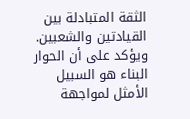الثقة المتبادلة بين القيادتين والشعبين. ويؤكد على أن الحوار البناء هو السبيل الأمثل لمواجهة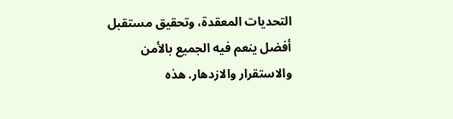التحديات المعقدة، وتحقيق مستقبل أفضل ينعم فيه الجميع بالأمن والاستقرار والازدهار. هذه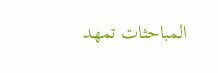المباحثات تمهد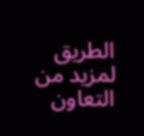الطريق لمزيد من التعاون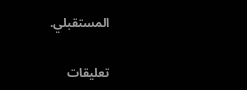المستقبلي.

تعليقات